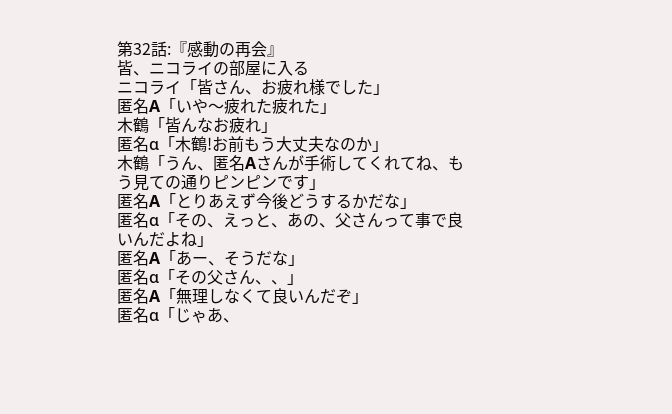第32話:『感動の再会』
皆、ニコライの部屋に入る
ニコライ「皆さん、お疲れ様でした」
匿名A「いや〜疲れた疲れた」
木鶴「皆んなお疲れ」
匿名α「木鶴!お前もう大丈夫なのか」
木鶴「うん、匿名Aさんが手術してくれてね、もう見ての通りピンピンです」
匿名A「とりあえず今後どうするかだな」
匿名α「その、えっと、あの、父さんって事で良いんだよね」
匿名A「あー、そうだな」
匿名α「その父さん、、」
匿名A「無理しなくて良いんだぞ」
匿名α「じゃあ、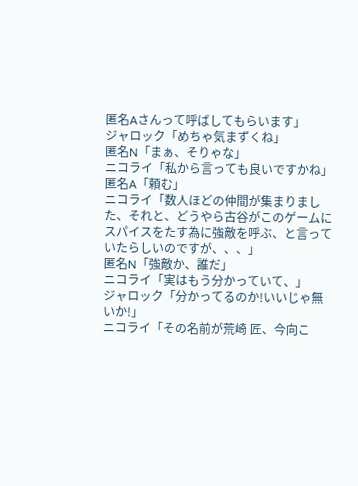匿名Aさんって呼ばしてもらいます」
ジャロック「めちゃ気まずくね」
匿名N「まぁ、そりゃな」
ニコライ「私から言っても良いですかね」
匿名A「頼む」
ニコライ「数人ほどの仲間が集まりました、それと、どうやら古谷がこのゲームにスパイスをたす為に強敵を呼ぶ、と言っていたらしいのですが、、、」
匿名N「強敵か、誰だ」
ニコライ「実はもう分かっていて、」
ジャロック「分かってるのか!いいじゃ無いか!」
ニコライ「その名前が荒崎 匠、今向こ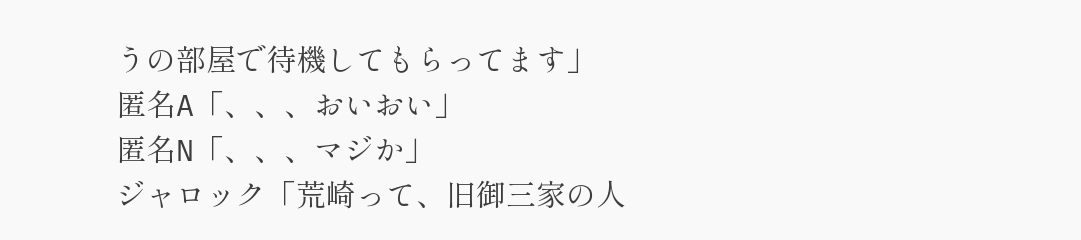うの部屋で待機してもらってます」
匿名A「、、、おいおい」
匿名N「、、、マジか」
ジャロック「荒崎って、旧御三家の人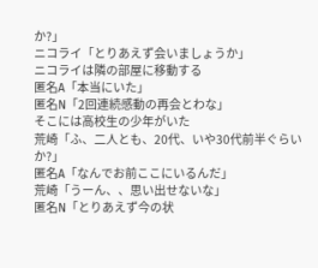か?」
ニコライ「とりあえず会いましょうか」
ニコライは隣の部屋に移動する
匿名A「本当にいた」
匿名N「2回連続感動の再会とわな」
そこには高校生の少年がいた
荒崎「ふ、二人とも、20代、いや30代前半ぐらいか?」
匿名A「なんでお前ここにいるんだ」
荒崎「うーん、、思い出せないな」
匿名N「とりあえず今の状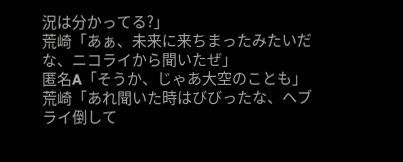況は分かってる?」
荒崎「あぁ、未来に来ちまったみたいだな、ニコライから聞いたぜ」
匿名A「そうか、じゃあ大空のことも」
荒崎「あれ聞いた時はびびったな、ヘブライ倒して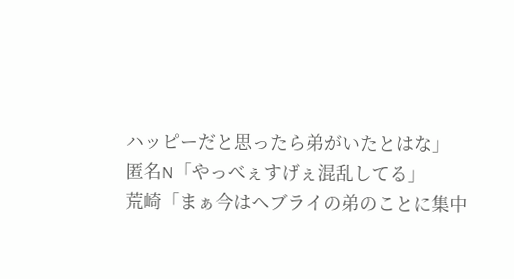ハッピーだと思ったら弟がいたとはな」
匿名N「やっべぇすげぇ混乱してる」
荒崎「まぁ今はヘブライの弟のことに集中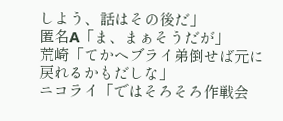しよう、話はその後だ」
匿名A「ま、まぁそうだが」
荒崎「てかヘブライ弟倒せば元に戻れるかもだしな」
ニコライ「ではそろそろ作戦会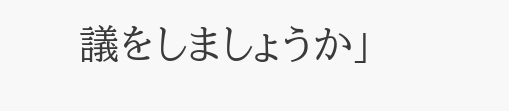議をしましょうか」